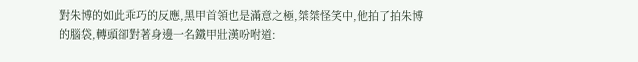對朱博的如此乖巧的反應,黑甲首領也是滿意之極,桀桀怪笑中,他拍了拍朱博的腦袋,轉頭卻對著身邊一名鐵甲壯漢吩咐道: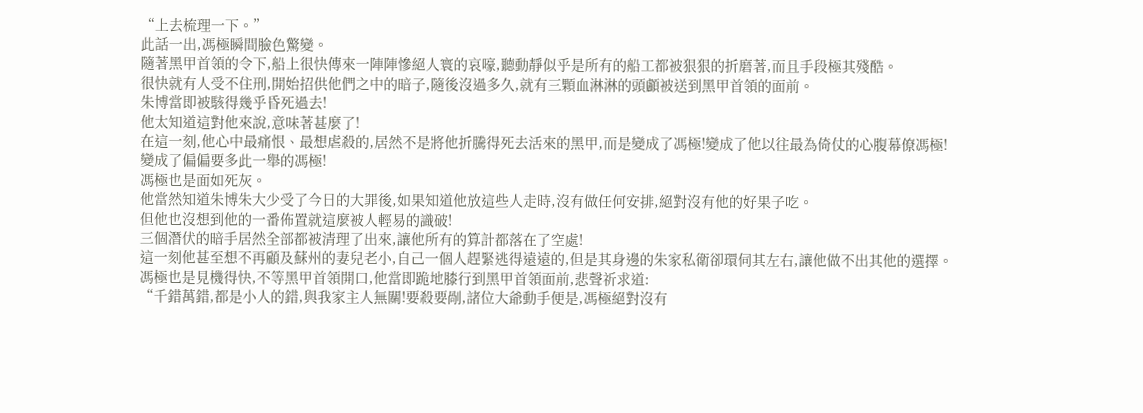“上去梳理一下。”
此話一出,馮極瞬間臉色驚變。
隨著黑甲首領的令下,船上很快傳來一陣陣慘絕人寰的哀嚎,聽動靜似乎是所有的船工都被狠狠的折磨著,而且手段極其殘酷。
很快就有人受不住刑,開始招供他們之中的暗子,隨後沒過多久,就有三顆血淋淋的頭顱被送到黑甲首領的面前。
朱博當即被駭得幾乎昏死過去!
他太知道這對他來說,意味著甚麼了!
在這一刻,他心中最痛恨、最想虐殺的,居然不是將他折騰得死去活來的黑甲,而是變成了馮極!變成了他以往最為倚仗的心腹幕僚馮極!
變成了偏偏要多此一舉的馮極!
馮極也是面如死灰。
他當然知道朱博朱大少受了今日的大罪後,如果知道他放這些人走時,沒有做任何安排,絕對沒有他的好果子吃。
但他也沒想到他的一番佈置就這麼被人輕易的識破!
三個潛伏的暗手居然全部都被清理了出來,讓他所有的算計都落在了空處!
這一刻他甚至想不再顧及蘇州的妻兒老小,自己一個人趕緊逃得遠遠的,但是其身邊的朱家私衛卻環伺其左右,讓他做不出其他的選擇。
馮極也是見機得快,不等黑甲首領開口,他當即跪地膝行到黑甲首領面前,悲聲祈求道:
“千錯萬錯,都是小人的錯,與我家主人無關!要殺要剮,諸位大爺動手便是,馮極絕對沒有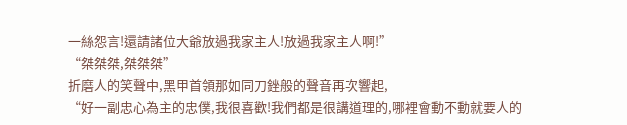一絲怨言!還請諸位大爺放過我家主人!放過我家主人啊!”
“桀桀桀,桀桀桀”
折磨人的笑聲中,黑甲首領那如同刀銼般的聲音再次響起,
“好一副忠心為主的忠僕,我很喜歡!我們都是很講道理的,哪裡會動不動就要人的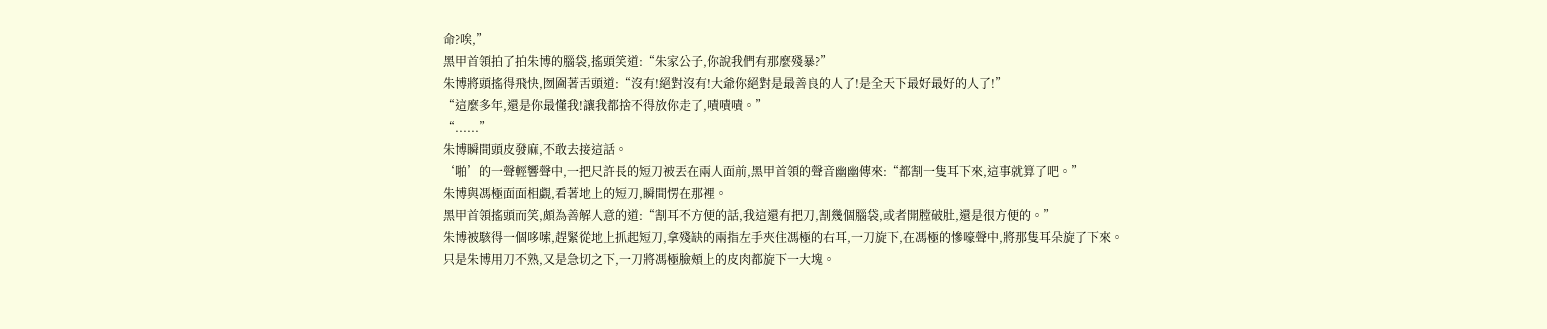命?唉,”
黑甲首領拍了拍朱博的腦袋,搖頭笑道:“朱家公子,你說我們有那麼殘暴?”
朱博將頭搖得飛快,囫圇著舌頭道:“沒有!絕對沒有!大爺你絕對是最善良的人了!是全天下最好最好的人了!”
“這麼多年,還是你最懂我!讓我都捨不得放你走了,嘖嘖嘖。”
“......”
朱博瞬間頭皮發麻,不敢去接這話。
‘啪’的一聲輕響聲中,一把尺許長的短刀被丟在兩人面前,黑甲首領的聲音幽幽傳來:“都割一隻耳下來,這事就算了吧。”
朱博與馮極面面相覷,看著地上的短刀,瞬間愣在那裡。
黑甲首領搖頭而笑,頗為善解人意的道:“割耳不方便的話,我這還有把刀,割幾個腦袋,或者開膛破肚,還是很方便的。”
朱博被駭得一個哆嗦,趕緊從地上抓起短刀,拿殘缺的兩指左手夾住馮極的右耳,一刀旋下,在馮極的慘嚎聲中,將那隻耳朵旋了下來。
只是朱博用刀不熟,又是急切之下,一刀將馮極臉頰上的皮肉都旋下一大塊。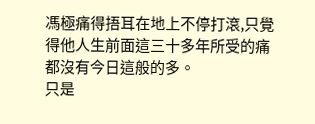馮極痛得捂耳在地上不停打滾,只覺得他人生前面這三十多年所受的痛都沒有今日這般的多。
只是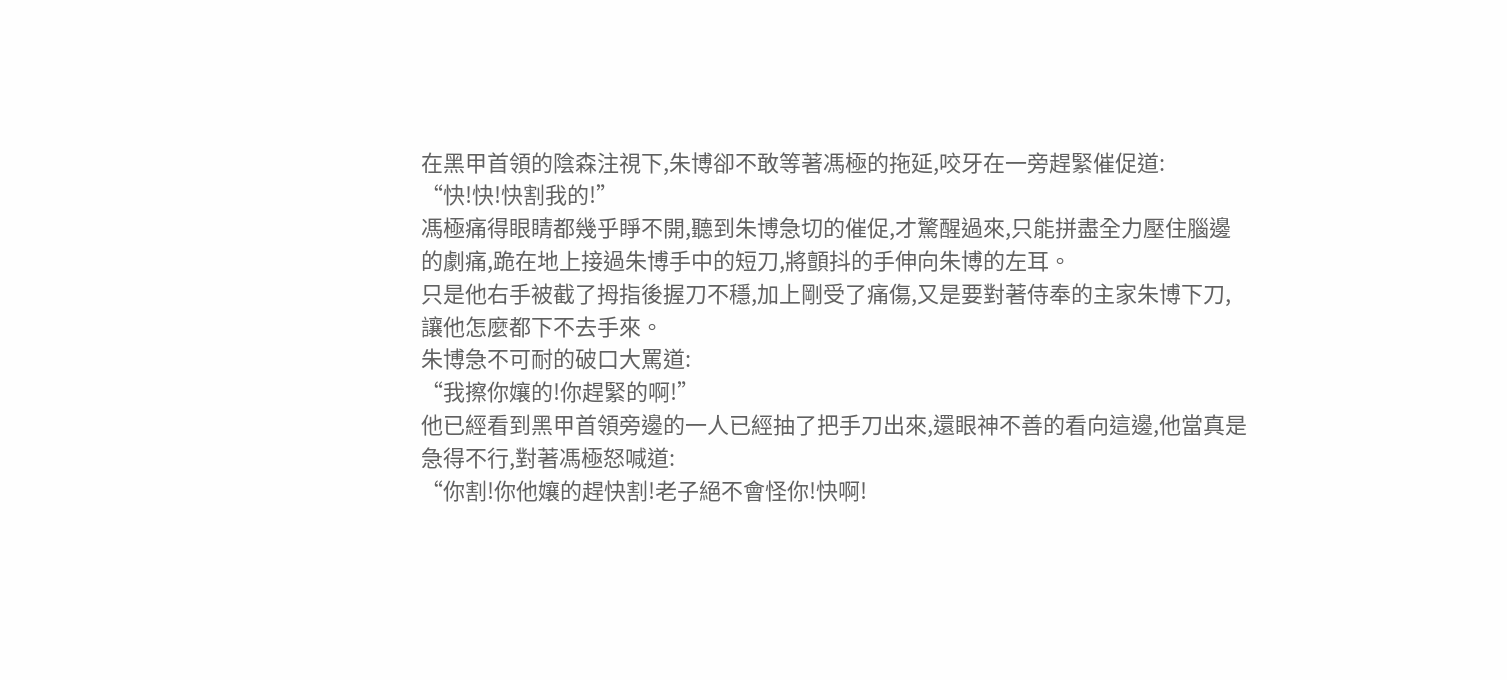在黑甲首領的陰森注視下,朱博卻不敢等著馮極的拖延,咬牙在一旁趕緊催促道:
“快!快!快割我的!”
馮極痛得眼睛都幾乎睜不開,聽到朱博急切的催促,才驚醒過來,只能拼盡全力壓住腦邊的劇痛,跪在地上接過朱博手中的短刀,將顫抖的手伸向朱博的左耳。
只是他右手被截了拇指後握刀不穩,加上剛受了痛傷,又是要對著侍奉的主家朱博下刀,讓他怎麼都下不去手來。
朱博急不可耐的破口大罵道:
“我擦你孃的!你趕緊的啊!”
他已經看到黑甲首領旁邊的一人已經抽了把手刀出來,還眼神不善的看向這邊,他當真是急得不行,對著馮極怒喊道:
“你割!你他孃的趕快割!老子絕不會怪你!快啊!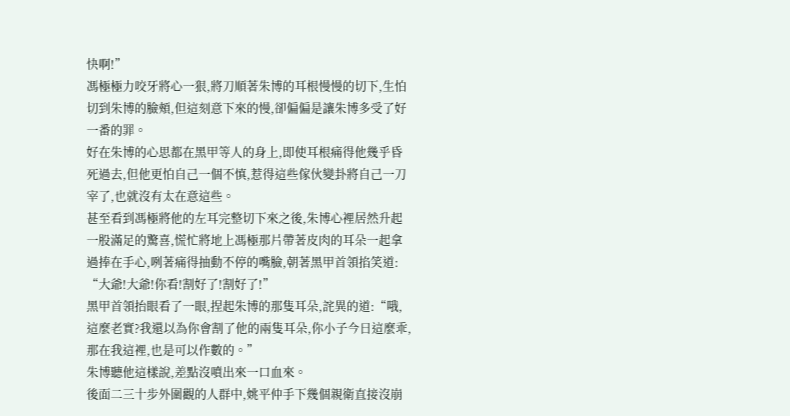快啊!”
馮極極力咬牙將心一狠,將刀順著朱博的耳根慢慢的切下,生怕切到朱博的臉頰,但這刻意下來的慢,卻偏偏是讓朱博多受了好一番的罪。
好在朱博的心思都在黑甲等人的身上,即使耳根痛得他幾乎昏死過去,但他更怕自己一個不慎,惹得這些傢伙變卦將自己一刀宰了,也就沒有太在意這些。
甚至看到馮極將他的左耳完整切下來之後,朱博心裡居然升起一股滿足的驚喜,慌忙將地上馮極那片帶著皮肉的耳朵一起拿過捧在手心,咧著痛得抽動不停的嘴臉,朝著黑甲首領掐笑道:
“大爺!大爺!你看!割好了!割好了!”
黑甲首領抬眼看了一眼,捏起朱博的那隻耳朵,詫異的道:“哦,這麼老實?我還以為你會割了他的兩隻耳朵,你小子今日這麼乖,那在我這裡,也是可以作數的。”
朱博聽他這樣說,差點沒噴出來一口血來。
後面二三十步外圍觀的人群中,姚平仲手下幾個親衛直接沒崩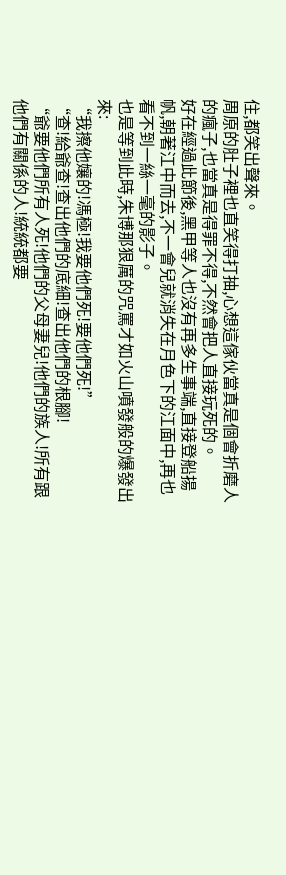住,都笑出聲來。
周原的肚子裡也直笑得打抽,心想這傢伙當真是個會折磨人的瘋子,也當真是得罪不得,不然會把人直接玩死的。
好在經過此節後,黑甲等人也沒有再多生事端,直接登船揚帆,朝著江中而去,不一會兒就消失在月色下的江面中,再也看不到一絲一毫的影子。
也是等到此時,朱博那狠厲的咒罵才如火山噴發般的爆發出來:
“我擦他孃的!馮極!我要他們死!要他們死!”
“查!給爺查!查出他們的底細!查出他們的根腳!
“爺要他們所有人死!他們的父母妻兒!他們的族人!所有跟他們有關係的人!統統都要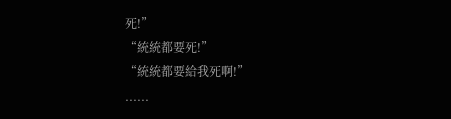死!”
“統統都要死!”
“統統都要給我死啊!”
......